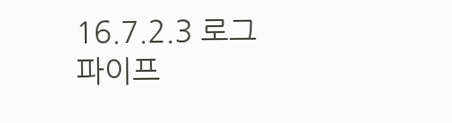16.7.2.3 로그 파이프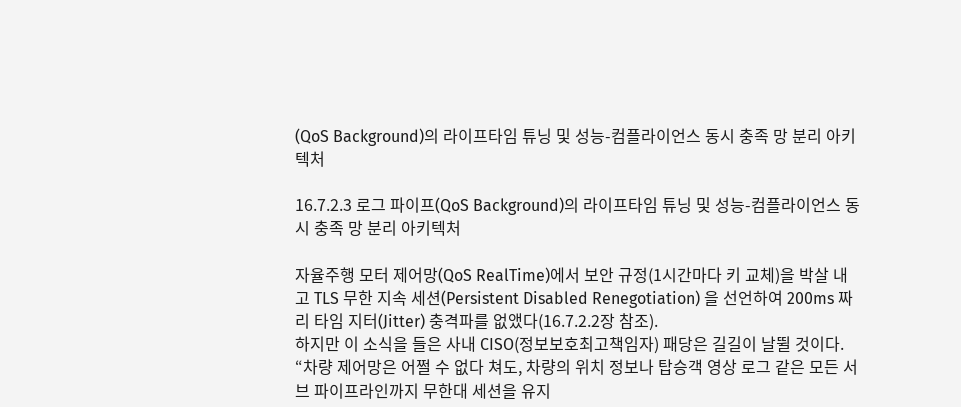(QoS Background)의 라이프타임 튜닝 및 성능-컴플라이언스 동시 충족 망 분리 아키텍처

16.7.2.3 로그 파이프(QoS Background)의 라이프타임 튜닝 및 성능-컴플라이언스 동시 충족 망 분리 아키텍처

자율주행 모터 제어망(QoS RealTime)에서 보안 규정(1시간마다 키 교체)을 박살 내고 TLS 무한 지속 세션(Persistent Disabled Renegotiation) 을 선언하여 200ms 짜리 타임 지터(Jitter) 충격파를 없앴다(16.7.2.2장 참조).
하지만 이 소식을 들은 사내 CISO(정보보호최고책임자) 패당은 길길이 날뛸 것이다. “차량 제어망은 어쩔 수 없다 쳐도, 차량의 위치 정보나 탑승객 영상 로그 같은 모든 서브 파이프라인까지 무한대 세션을 유지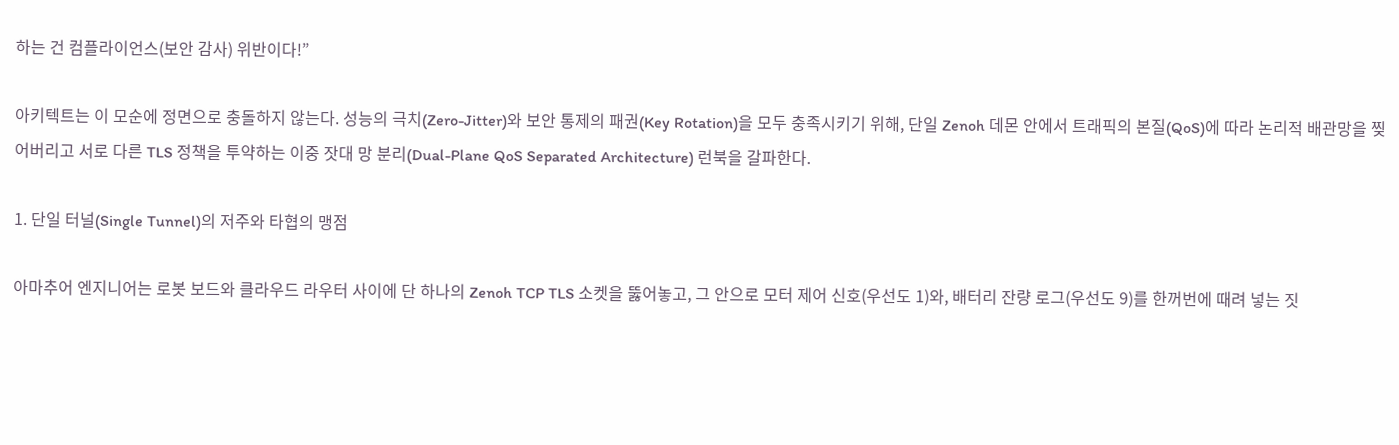하는 건 컴플라이언스(보안 감사) 위반이다!”

아키텍트는 이 모순에 정면으로 충돌하지 않는다. 성능의 극치(Zero-Jitter)와 보안 통제의 패권(Key Rotation)을 모두 충족시키기 위해, 단일 Zenoh 데몬 안에서 트래픽의 본질(QoS)에 따라 논리적 배관망을 찢어버리고 서로 다른 TLS 정책을 투약하는 이중 잣대 망 분리(Dual-Plane QoS Separated Architecture) 런북을 갈파한다.

1. 단일 터널(Single Tunnel)의 저주와 타협의 맹점

아마추어 엔지니어는 로봇 보드와 클라우드 라우터 사이에 단 하나의 Zenoh TCP TLS 소켓을 뚫어놓고, 그 안으로 모터 제어 신호(우선도 1)와, 배터리 잔량 로그(우선도 9)를 한꺼번에 때려 넣는 짓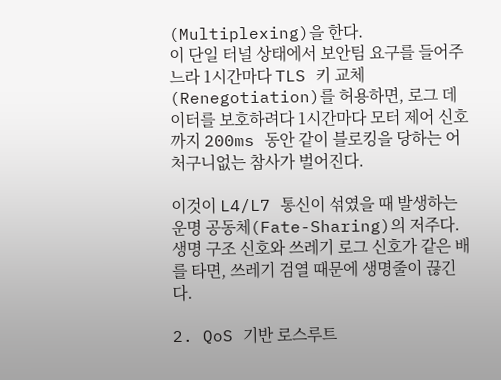(Multiplexing)을 한다.
이 단일 터널 상태에서 보안팀 요구를 들어주느라 1시간마다 TLS 키 교체(Renegotiation)를 허용하면, 로그 데이터를 보호하려다 1시간마다 모터 제어 신호까지 200ms 동안 같이 블로킹을 당하는 어처구니없는 참사가 벌어진다.

이것이 L4/L7 통신이 섞였을 때 발생하는 운명 공동체(Fate-Sharing)의 저주다. 생명 구조 신호와 쓰레기 로그 신호가 같은 배를 타면, 쓰레기 검열 때문에 생명줄이 끊긴다.

2. QoS 기반 로스루트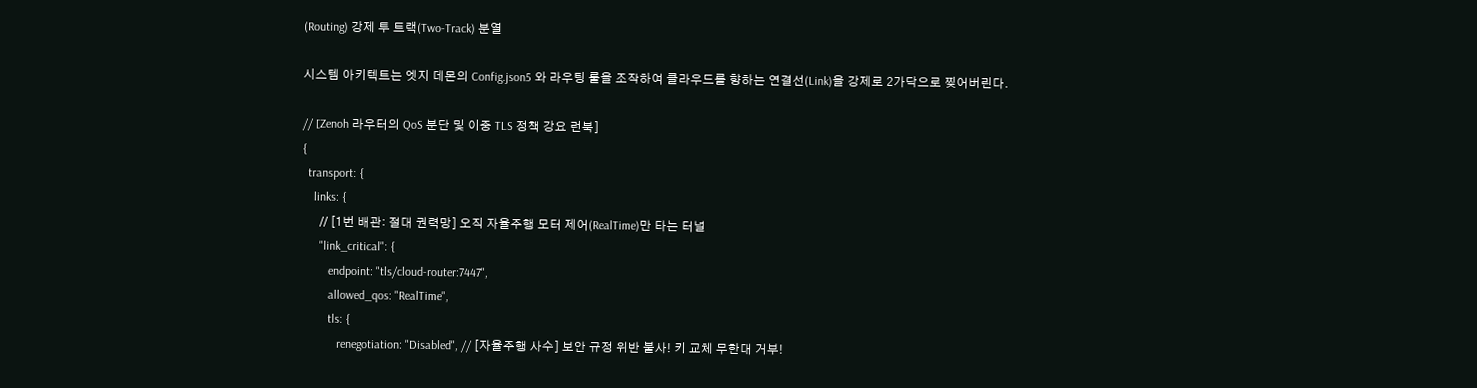(Routing) 강제 투 트랙(Two-Track) 분열

시스템 아키텍트는 엣지 데몬의 Config.json5 와 라우팅 룰을 조작하여 클라우드를 향하는 연결선(Link)을 강제로 2가닥으로 찢어버린다.

// [Zenoh 라우터의 QoS 분단 및 이중 TLS 정책 강요 런북]
{
  transport: {
    links: {
      // [1번 배관: 절대 권력망] 오직 자율주행 모터 제어(RealTime)만 타는 터널
      "link_critical": {
         endpoint: "tls/cloud-router:7447",
         allowed_qos: "RealTime",
         tls: {
            renegotiation: "Disabled", // [자율주행 사수] 보안 규정 위반 불사! 키 교체 무한대 거부!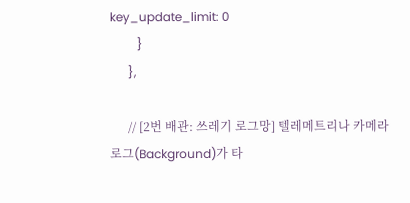key_update_limit: 0
         }
      },

      // [2번 배관: 쓰레기 로그망] 텔레메트리나 카메라 로그(Background)가 타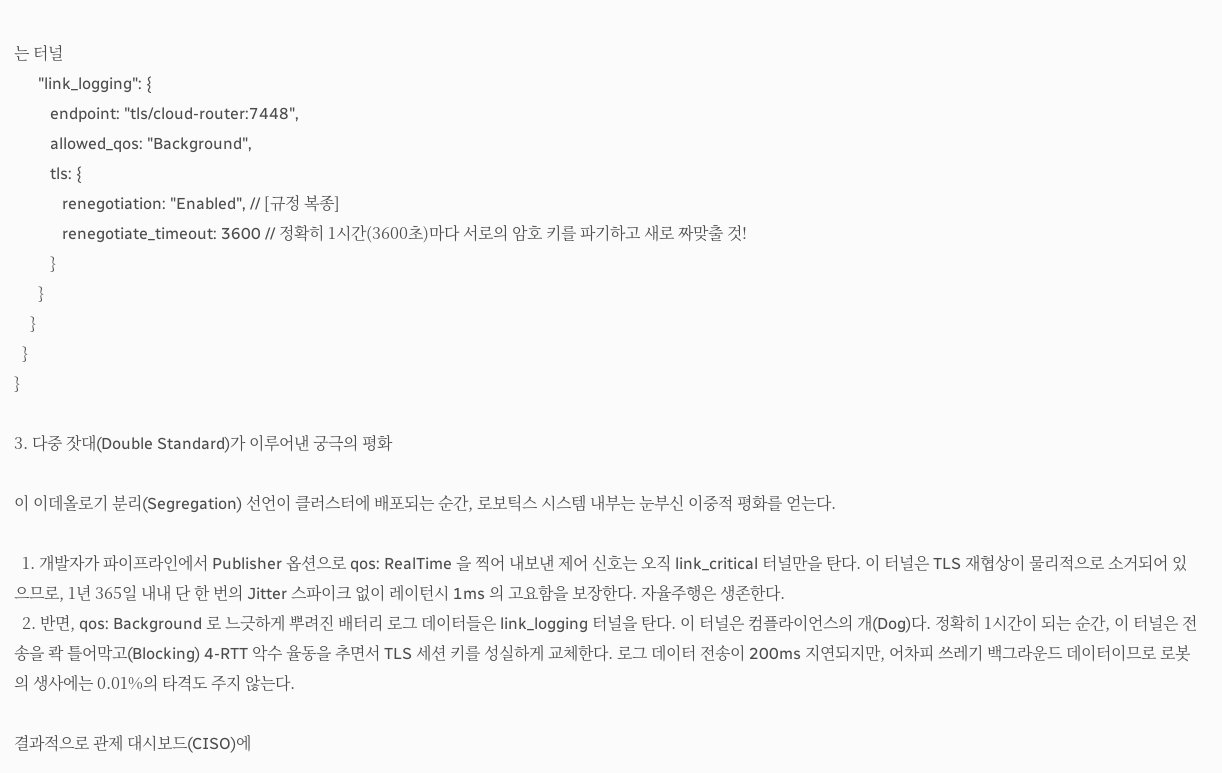는 터널
      "link_logging": {
         endpoint: "tls/cloud-router:7448",
         allowed_qos: "Background",
         tls: {
            renegotiation: "Enabled", // [규정 복종]
            renegotiate_timeout: 3600 // 정확히 1시간(3600초)마다 서로의 암호 키를 파기하고 새로 짜맞출 것!
         }
      }
    }
  }
}

3. 다중 잣대(Double Standard)가 이루어낸 궁극의 평화

이 이데올로기 분리(Segregation) 선언이 클러스터에 배포되는 순간, 로보틱스 시스템 내부는 눈부신 이중적 평화를 얻는다.

  1. 개발자가 파이프라인에서 Publisher 옵션으로 qos: RealTime 을 찍어 내보낸 제어 신호는 오직 link_critical 터널만을 탄다. 이 터널은 TLS 재협상이 물리적으로 소거되어 있으므로, 1년 365일 내내 단 한 번의 Jitter 스파이크 없이 레이턴시 1ms 의 고요함을 보장한다. 자율주행은 생존한다.
  2. 반면, qos: Background 로 느긋하게 뿌려진 배터리 로그 데이터들은 link_logging 터널을 탄다. 이 터널은 컴플라이언스의 개(Dog)다. 정확히 1시간이 되는 순간, 이 터널은 전송을 콱 틀어막고(Blocking) 4-RTT 악수 율동을 추면서 TLS 세션 키를 성실하게 교체한다. 로그 데이터 전송이 200ms 지연되지만, 어차피 쓰레기 백그라운드 데이터이므로 로봇의 생사에는 0.01%의 타격도 주지 않는다.

결과적으로 관제 대시보드(CISO)에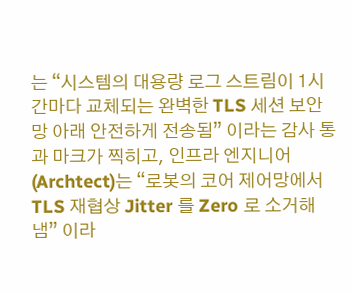는 “시스템의 대용량 로그 스트림이 1시간마다 교체되는 완벽한 TLS 세션 보안망 아래 안전하게 전송됨” 이라는 감사 통과 마크가 찍히고, 인프라 엔지니어(Archtect)는 “로봇의 코어 제어망에서 TLS 재협상 Jitter 를 Zero 로 소거해 냄” 이라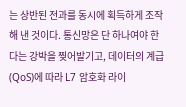는 상반된 전과를 동시에 획득하게 조작해 낸 것이다. 통신망은 단 하나여야 한다는 강박을 찢어발기고, 데이터의 계급(QoS)에 따라 L7 암호화 라이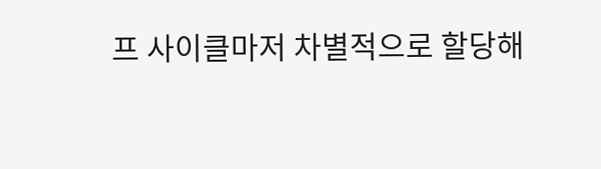프 사이클마저 차별적으로 할당해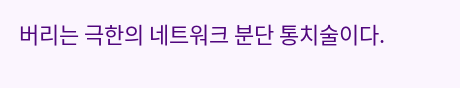버리는 극한의 네트워크 분단 통치술이다.